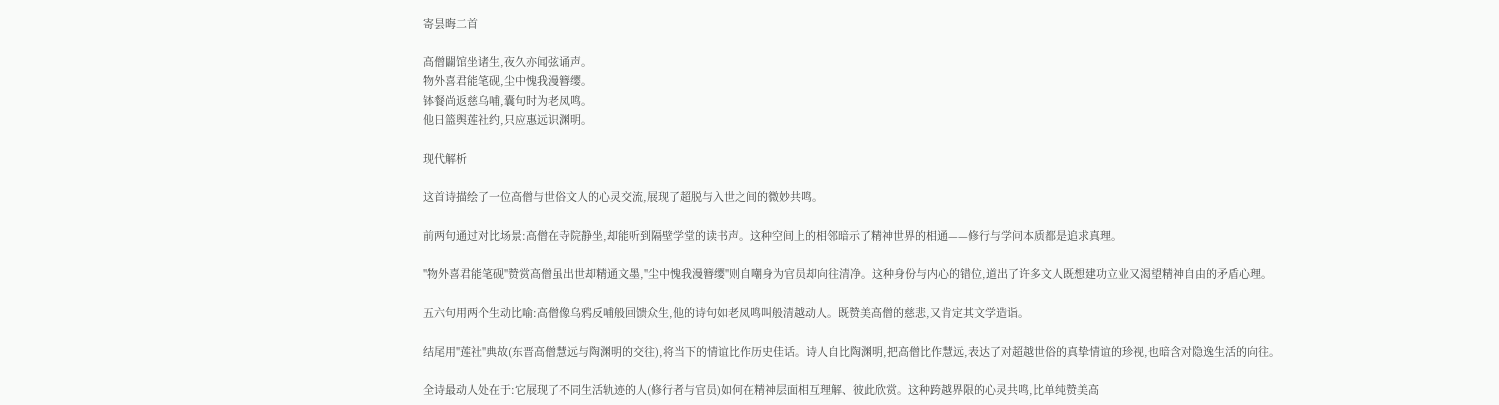寄昙晦二首

高僧闢馆坐诸生,夜久亦闻弦诵声。
物外喜君能笔砚,尘中愧我漫簪缨。
钵餐尚返慈乌哺,囊句时为老凤鸣。
他日篮舆莲社约,只应惠远识渊明。

现代解析

这首诗描绘了一位高僧与世俗文人的心灵交流,展现了超脱与入世之间的微妙共鸣。

前两句通过对比场景:高僧在寺院静坐,却能听到隔壁学堂的读书声。这种空间上的相邻暗示了精神世界的相通——修行与学问本质都是追求真理。

"物外喜君能笔砚"赞赏高僧虽出世却精通文墨,"尘中愧我漫簪缨"则自嘲身为官员却向往清净。这种身份与内心的错位,道出了许多文人既想建功立业又渴望精神自由的矛盾心理。

五六句用两个生动比喻:高僧像乌鸦反哺般回馈众生,他的诗句如老凤鸣叫般清越动人。既赞美高僧的慈悲,又肯定其文学造诣。

结尾用"莲社"典故(东晋高僧慧远与陶渊明的交往),将当下的情谊比作历史佳话。诗人自比陶渊明,把高僧比作慧远,表达了对超越世俗的真挚情谊的珍视,也暗含对隐逸生活的向往。

全诗最动人处在于:它展现了不同生活轨迹的人(修行者与官员)如何在精神层面相互理解、彼此欣赏。这种跨越界限的心灵共鸣,比单纯赞美高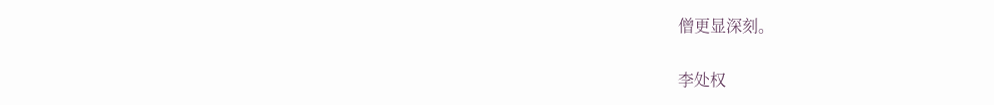僧更显深刻。

李处权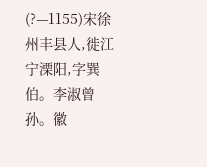(?—1155)宋徐州丰县人,徙江宁溧阳,字巽伯。李淑曾孙。徽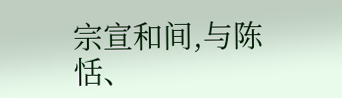宗宣和间,与陈恬、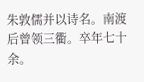朱敦儒并以诗名。南渡后曾领三衢。卒年七十余。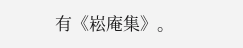有《崧庵集》。